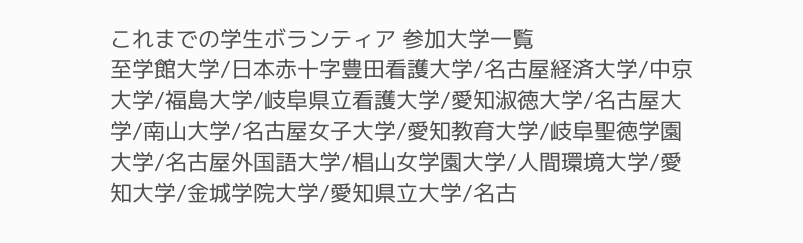これまでの学生ボランティア 参加大学一覧
至学館大学/日本赤十字豊田看護大学/名古屋経済大学/中京大学/福島大学/岐阜県立看護大学/愛知淑徳大学/名古屋大学/南山大学/名古屋女子大学/愛知教育大学/岐阜聖徳学園大学/名古屋外国語大学/椙山女学園大学/人間環境大学/愛知大学/金城学院大学/愛知県立大学/名古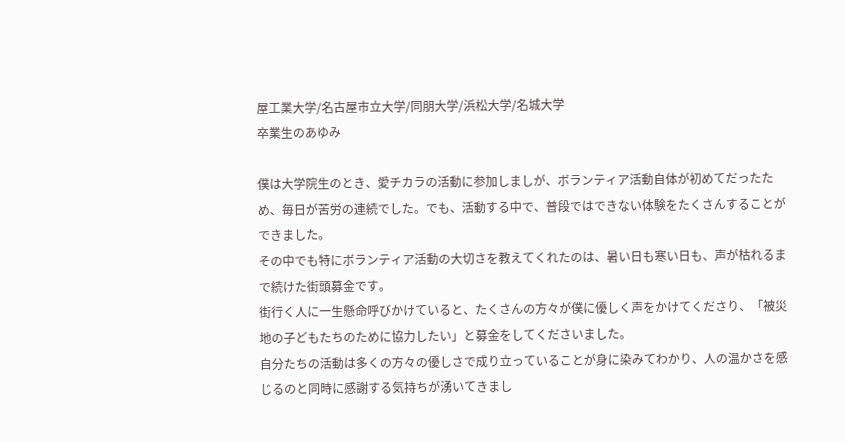屋工業大学/名古屋市立大学/同朋大学/浜松大学/名城大学
卒業生のあゆみ

僕は大学院生のとき、愛チカラの活動に参加しましが、ボランティア活動自体が初めてだったため、毎日が苦労の連続でした。でも、活動する中で、普段ではできない体験をたくさんすることができました。
その中でも特にボランティア活動の大切さを教えてくれたのは、暑い日も寒い日も、声が枯れるまで続けた街頭募金です。
街行く人に一生懸命呼びかけていると、たくさんの方々が僕に優しく声をかけてくださり、「被災地の子どもたちのために協力したい」と募金をしてくださいました。
自分たちの活動は多くの方々の優しさで成り立っていることが身に染みてわかり、人の温かさを感じるのと同時に感謝する気持ちが湧いてきまし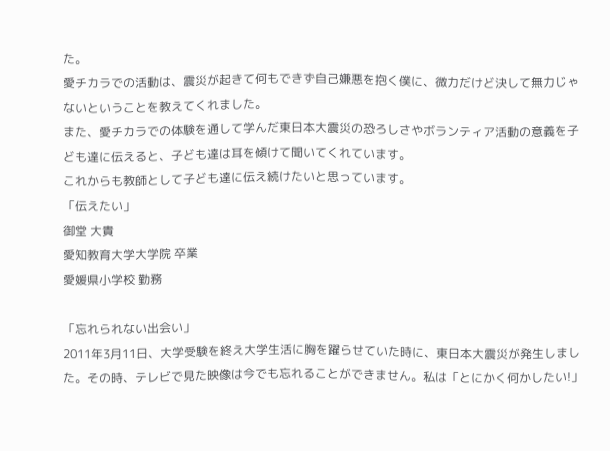た。
愛チカラでの活動は、震災が起きて何もできず自己嫌悪を抱く僕に、微力だけど決して無力じゃないということを教えてくれました。
また、愛チカラでの体験を通して学んだ東日本大震災の恐ろしさやボランティア活動の意義を子ども達に伝えると、子ども達は耳を傾けて聞いてくれています。
これからも教師として子ども達に伝え続けたいと思っています。
「伝えたい」
御堂 大貴
愛知教育大学大学院 卒業
愛媛県小学校 勤務

「忘れられない出会い」
2011年3月11日、大学受験を終え大学生活に胸を躍らせていた時に、東日本大震災が発生しました。その時、テレビで見た映像は今でも忘れることができません。私は「とにかく何かしたい!」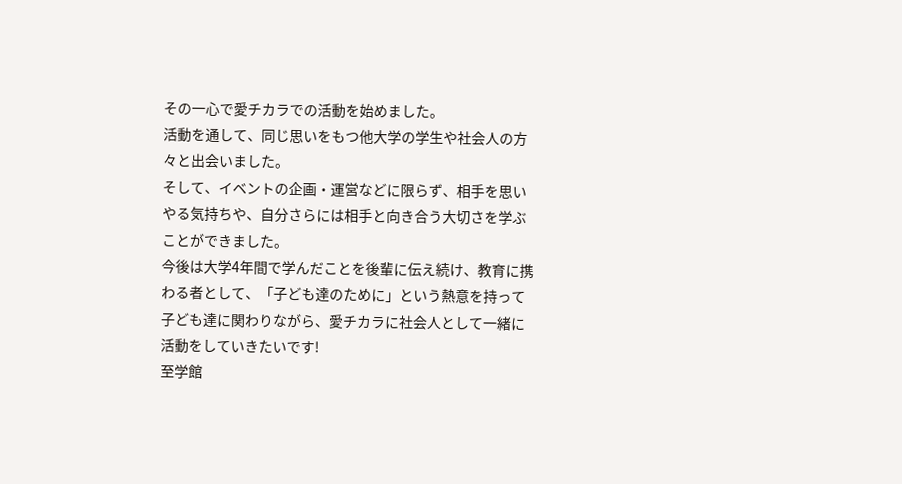その一心で愛チカラでの活動を始めました。
活動を通して、同じ思いをもつ他大学の学生や社会人の方々と出会いました。
そして、イベントの企画・運営などに限らず、相手を思いやる気持ちや、自分さらには相手と向き合う大切さを学ぶことができました。
今後は大学4年間で学んだことを後輩に伝え続け、教育に携わる者として、「子ども達のために」という熱意を持って子ども達に関わりながら、愛チカラに社会人として一緒に活動をしていきたいです!
至学館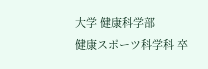大学 健康科学部
健康スポーツ科学科 卒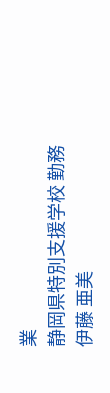業
静岡県特別支援学校 勤務
伊藤 亜美